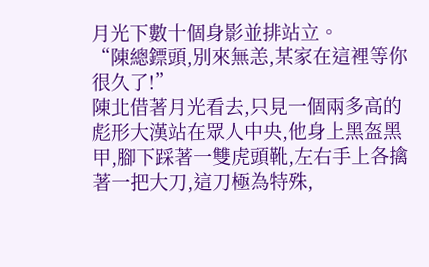月光下數十個身影並排站立。
“陳總鏢頭,別來無恙,某家在這裡等你很久了!”
陳北借著月光看去,只見一個兩多高的彪形大漢站在眾人中央,他身上黑盔黑甲,腳下踩著一雙虎頭靴,左右手上各擒著一把大刀,這刀極為特殊,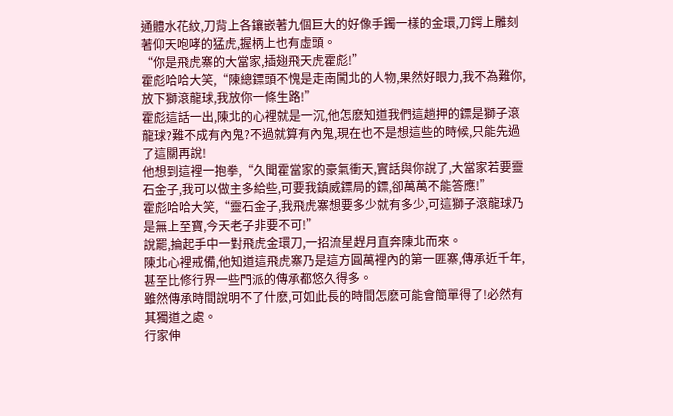通體水花紋,刀背上各鑲嵌著九個巨大的好像手鐲一樣的金環,刀鍔上雕刻著仰天咆哮的猛虎,握柄上也有虛頭。
“你是飛虎寨的大當家,插翅飛天虎霍彪!”
霍彪哈哈大笑,“陳總鏢頭不愧是走南闖北的人物,果然好眼力,我不為難你,放下獅滾龍球,我放你一條生路!”
霍彪這話一出,陳北的心裡就是一沉,他怎麽知道我們這趟押的鏢是獅子滾龍球?難不成有內鬼?不過就算有內鬼,現在也不是想這些的時候,只能先過了這關再說!
他想到這裡一抱拳,“久聞霍當家的豪氣衝天,實話與你說了,大當家若要靈石金子,我可以做主多給些,可要我鎮威鏢局的鏢,卻萬萬不能答應!”
霍彪哈哈大笑,“靈石金子,我飛虎寨想要多少就有多少,可這獅子滾龍球乃是無上至寶,今天老子非要不可!”
說罷,掄起手中一對飛虎金環刀,一招流星趕月直奔陳北而來。
陳北心裡戒備,他知道這飛虎寨乃是這方圓萬裡內的第一匪寨,傳承近千年,甚至比修行界一些門派的傳承都悠久得多。
雖然傳承時間說明不了什麽,可如此長的時間怎麽可能會簡單得了!必然有其獨道之處。
行家伸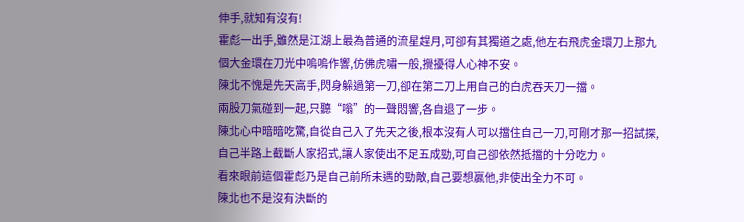伸手,就知有沒有!
霍彪一出手,雖然是江湖上最為普通的流星趕月,可卻有其獨道之處,他左右飛虎金環刀上那九個大金環在刀光中嗚嗚作響,仿佛虎嘯一般,攪擾得人心神不安。
陳北不愧是先天高手,閃身躲過第一刀,卻在第二刀上用自己的白虎吞天刀一擋。
兩股刀氣碰到一起,只聽“嗡”的一聲悶響,各自退了一步。
陳北心中暗暗吃驚,自從自己入了先天之後,根本沒有人可以擋住自己一刀,可剛才那一招試探,自己半路上截斷人家招式,讓人家使出不足五成勁,可自己卻依然抵擋的十分吃力。
看來眼前這個霍彪乃是自己前所未遇的勁敵,自己要想贏他,非使出全力不可。
陳北也不是沒有決斷的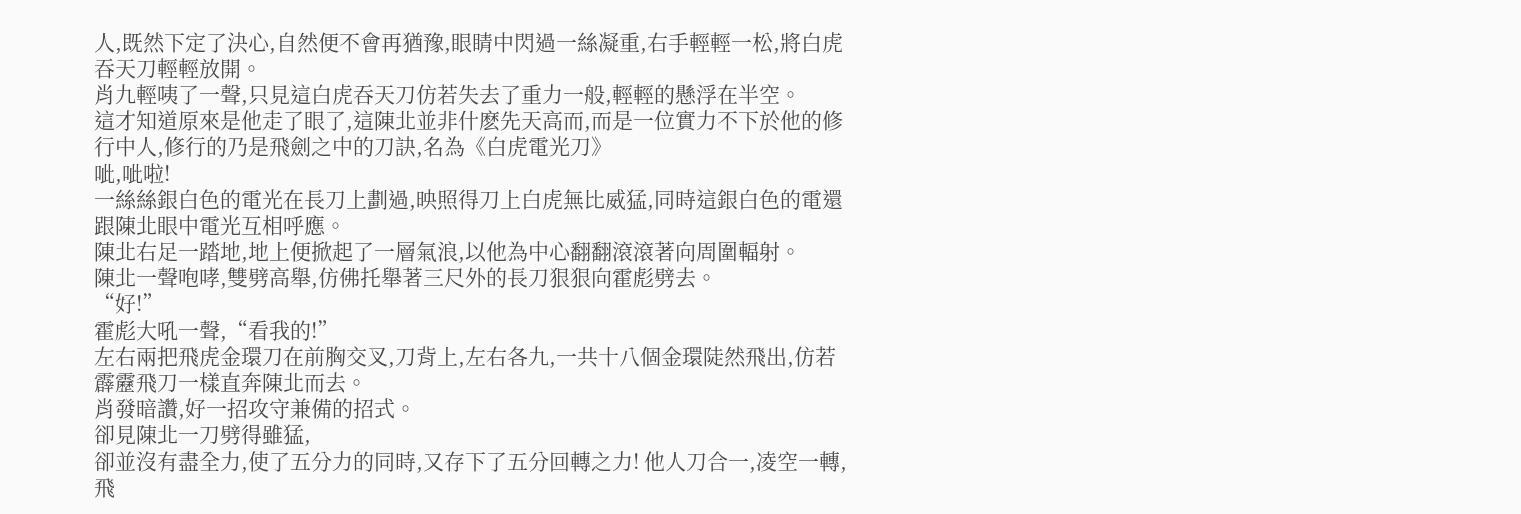人,既然下定了決心,自然便不會再猶豫,眼睛中閃過一絲凝重,右手輕輕一松,將白虎吞天刀輕輕放開。
肖九輕咦了一聲,只見這白虎吞天刀仿若失去了重力一般,輕輕的懸浮在半空。
這才知道原來是他走了眼了,這陳北並非什麽先天高而,而是一位實力不下於他的修行中人,修行的乃是飛劍之中的刀訣,名為《白虎電光刀》
呲,呲啦!
一絲絲銀白色的電光在長刀上劃過,映照得刀上白虎無比威猛,同時這銀白色的電還跟陳北眼中電光互相呼應。
陳北右足一踏地,地上便掀起了一層氣浪,以他為中心翻翻滾滾著向周圍輻射。
陳北一聲咆哮,雙劈高舉,仿佛托舉著三尺外的長刀狠狠向霍彪劈去。
“好!”
霍彪大吼一聲,“看我的!”
左右兩把飛虎金環刀在前胸交叉,刀背上,左右各九,一共十八個金環陡然飛出,仿若霹靂飛刀一樣直奔陳北而去。
肖發暗讚,好一招攻守兼備的招式。
卻見陳北一刀劈得雖猛,
卻並沒有盡全力,使了五分力的同時,又存下了五分回轉之力! 他人刀合一,凌空一轉,飛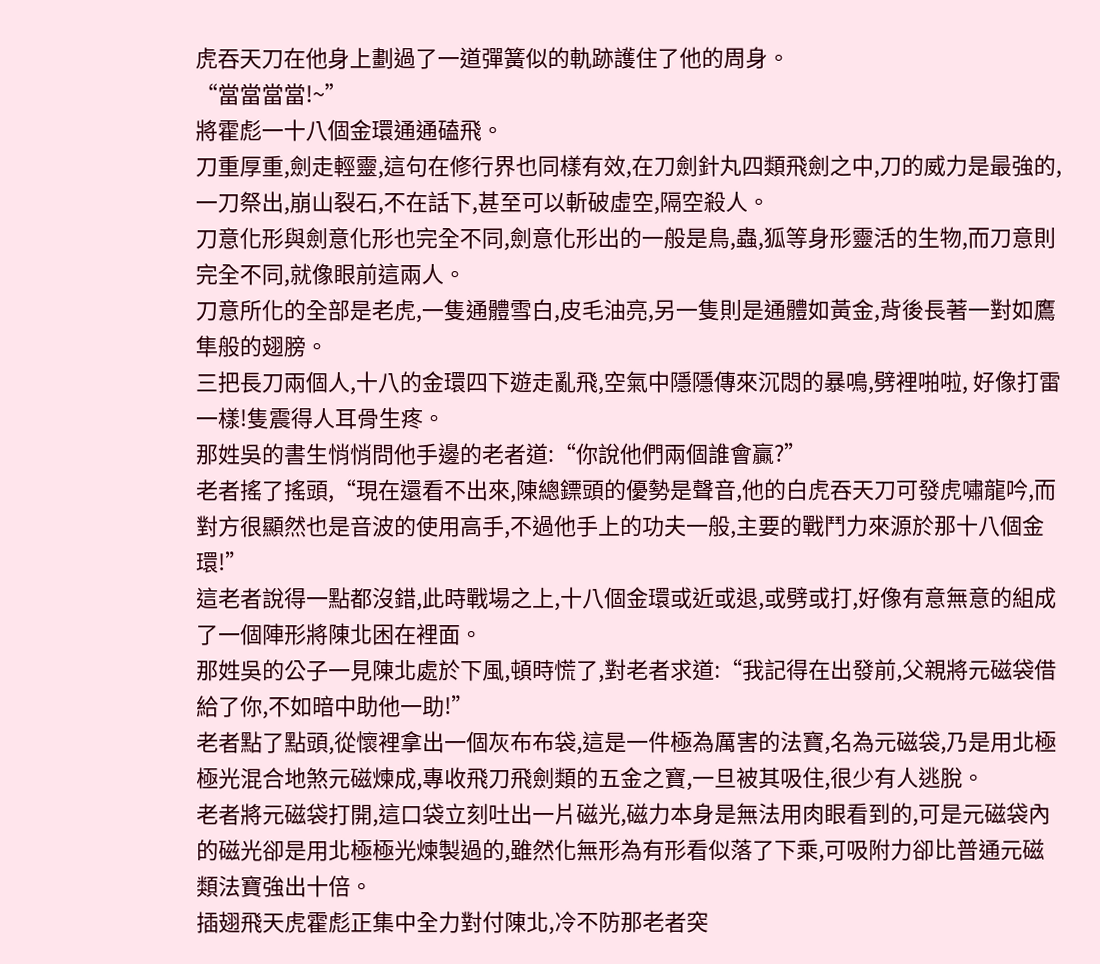虎吞天刀在他身上劃過了一道彈簧似的軌跡護住了他的周身。
“當當當當!~”
將霍彪一十八個金環通通磕飛。
刀重厚重,劍走輕靈,這句在修行界也同樣有效,在刀劍針丸四類飛劍之中,刀的威力是最強的,一刀祭出,崩山裂石,不在話下,甚至可以斬破虛空,隔空殺人。
刀意化形與劍意化形也完全不同,劍意化形出的一般是鳥,蟲,狐等身形靈活的生物,而刀意則完全不同,就像眼前這兩人。
刀意所化的全部是老虎,一隻通體雪白,皮毛油亮,另一隻則是通體如黃金,背後長著一對如鷹隼般的翅膀。
三把長刀兩個人,十八的金環四下遊走亂飛,空氣中隱隱傳來沉悶的暴鳴,劈裡啪啦, 好像打雷一樣!隻震得人耳骨生疼。
那姓吳的書生悄悄問他手邊的老者道:“你說他們兩個誰會贏?”
老者搖了搖頭,“現在還看不出來,陳總鏢頭的優勢是聲音,他的白虎吞天刀可發虎嘯龍吟,而對方很顯然也是音波的使用高手,不過他手上的功夫一般,主要的戰鬥力來源於那十八個金環!”
這老者說得一點都沒錯,此時戰場之上,十八個金環或近或退,或劈或打,好像有意無意的組成了一個陣形將陳北困在裡面。
那姓吳的公子一見陳北處於下風,頓時慌了,對老者求道:“我記得在出發前,父親將元磁袋借給了你,不如暗中助他一助!”
老者點了點頭,從懷裡拿出一個灰布布袋,這是一件極為厲害的法寶,名為元磁袋,乃是用北極極光混合地煞元磁煉成,專收飛刀飛劍類的五金之寶,一旦被其吸住,很少有人逃脫。
老者將元磁袋打開,這口袋立刻吐出一片磁光,磁力本身是無法用肉眼看到的,可是元磁袋內的磁光卻是用北極極光煉製過的,雖然化無形為有形看似落了下乘,可吸附力卻比普通元磁類法寶強出十倍。
插翅飛天虎霍彪正集中全力對付陳北,冷不防那老者突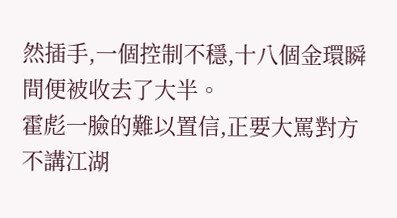然插手,一個控制不穩,十八個金環瞬間便被收去了大半。
霍彪一臉的難以置信,正要大罵對方不講江湖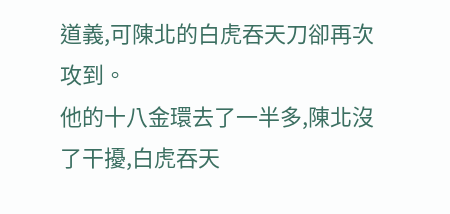道義,可陳北的白虎吞天刀卻再次攻到。
他的十八金環去了一半多,陳北沒了干擾,白虎吞天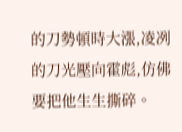的刀勢頓時大漲,凌冽的刀光壓向霍彪,仿佛要把他生生撕碎。